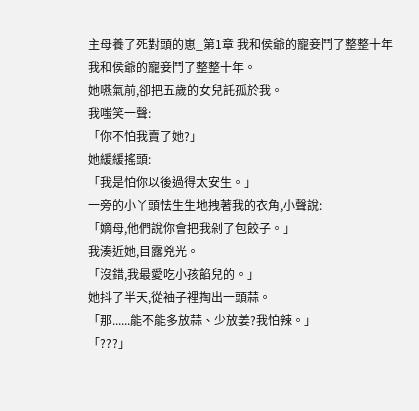主母養了死對頭的崽_第1章 我和侯爺的寵妾鬥了整整十年
我和侯爺的寵妾鬥了整整十年。
她嚥氣前,卻把五歲的女兒託孤於我。
我嗤笑一聲:
「你不怕我賣了她?」
她緩緩搖頭:
「我是怕你以後過得太安生。」
一旁的小丫頭怯生生地拽著我的衣角,小聲說:
「嫡母,他們說你會把我剁了包餃子。」
我湊近她,目露兇光。
「沒錯,我最愛吃小孩餡兒的。」
她抖了半天,從袖子裡掏出一頭蒜。
「那......能不能多放蒜、少放姜?我怕辣。」
「???」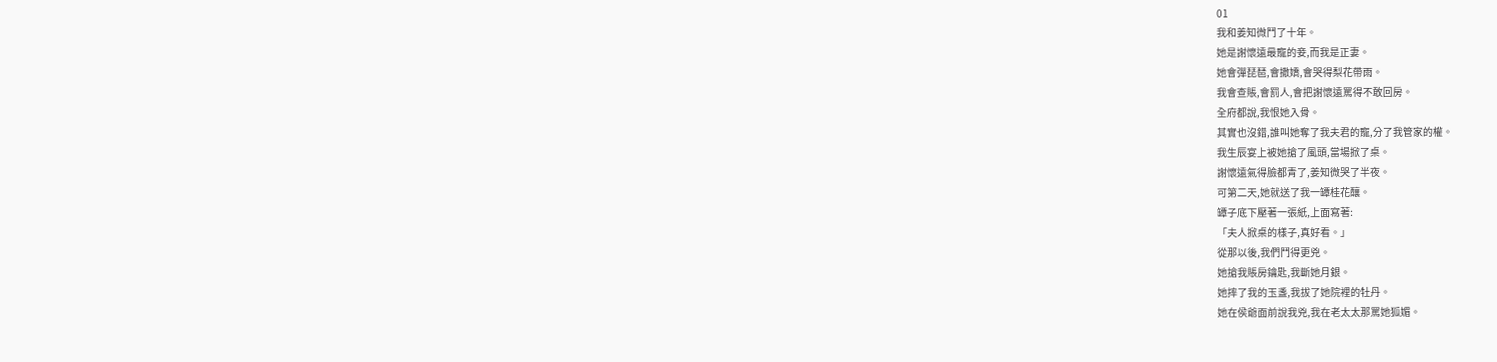01
我和姜知微鬥了十年。
她是謝懷遠最寵的妾,而我是正妻。
她會彈琵琶,會撒嬌,會哭得梨花帶雨。
我會查賬,會罰人,會把謝懷遠罵得不敢回房。
全府都說,我恨她入骨。
其實也沒錯,誰叫她奪了我夫君的寵,分了我管家的權。
我生辰宴上被她搶了風頭,當場掀了桌。
謝懷遠氣得臉都青了,姜知微哭了半夜。
可第二天,她就送了我一罈桂花釀。
罈子底下壓著一張紙,上面寫著:
「夫人掀桌的樣子,真好看。」
從那以後,我們鬥得更兇。
她搶我賬房鑰匙,我斷她月銀。
她摔了我的玉盞,我拔了她院裡的牡丹。
她在侯爺面前說我兇,我在老太太那罵她狐媚。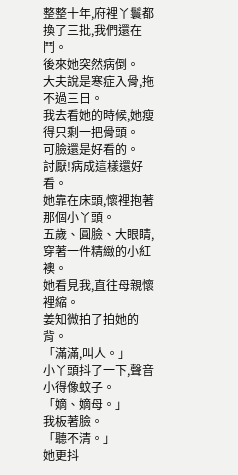整整十年,府裡丫鬟都換了三批,我們還在鬥。
後來她突然病倒。
大夫說是寒症入骨,拖不過三日。
我去看她的時候,她瘦得只剩一把骨頭。
可臉還是好看的。
討厭!病成這樣還好看。
她靠在床頭,懷裡抱著那個小丫頭。
五歲、圓臉、大眼睛,穿著一件精緻的小紅襖。
她看見我,直往母親懷裡縮。
姜知微拍了拍她的背。
「滿滿,叫人。」
小丫頭抖了一下,聲音小得像蚊子。
「嫡、嫡母。」
我板著臉。
「聽不清。」
她更抖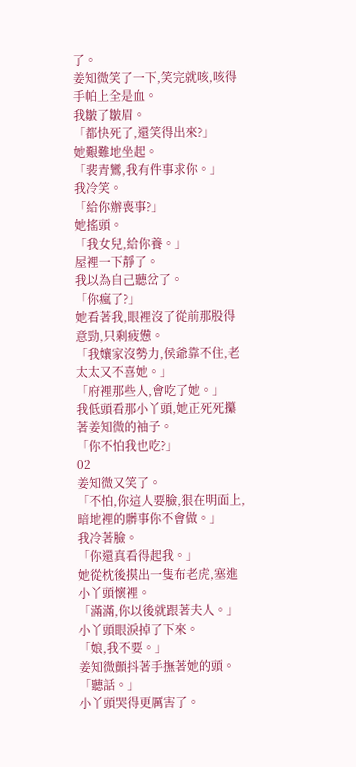了。
姜知微笑了一下,笑完就咳,咳得手帕上全是血。
我皺了皺眉。
「都快死了,還笑得出來?」
她艱難地坐起。
「裴青鸞,我有件事求你。」
我冷笑。
「給你辦喪事?」
她搖頭。
「我女兒,給你養。」
屋裡一下靜了。
我以為自己聽岔了。
「你瘋了?」
她看著我,眼裡沒了從前那股得意勁,只剩疲憊。
「我孃家沒勢力,侯爺靠不住,老太太又不喜她。」
「府裡那些人,會吃了她。」
我低頭看那小丫頭,她正死死攥著姜知微的袖子。
「你不怕我也吃?」
02
姜知微又笑了。
「不怕,你這人要臉,狠在明面上,暗地裡的髒事你不會做。」
我冷著臉。
「你還真看得起我。」
她從枕後摸出一隻布老虎,塞進小丫頭懷裡。
「滿滿,你以後就跟著夫人。」
小丫頭眼淚掉了下來。
「娘,我不要。」
姜知微顫抖著手撫著她的頭。
「聽話。」
小丫頭哭得更厲害了。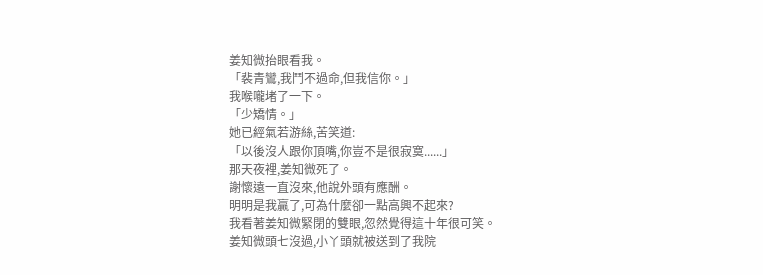姜知微抬眼看我。
「裴青鸞,我鬥不過命,但我信你。」
我喉嚨堵了一下。
「少矯情。」
她已經氣若游絲,苦笑道:
「以後沒人跟你頂嘴,你豈不是很寂寞......」
那天夜裡,姜知微死了。
謝懷遠一直沒來,他說外頭有應酬。
明明是我贏了,可為什麼卻一點高興不起來?
我看著姜知微緊閉的雙眼,忽然覺得這十年很可笑。
姜知微頭七沒過,小丫頭就被送到了我院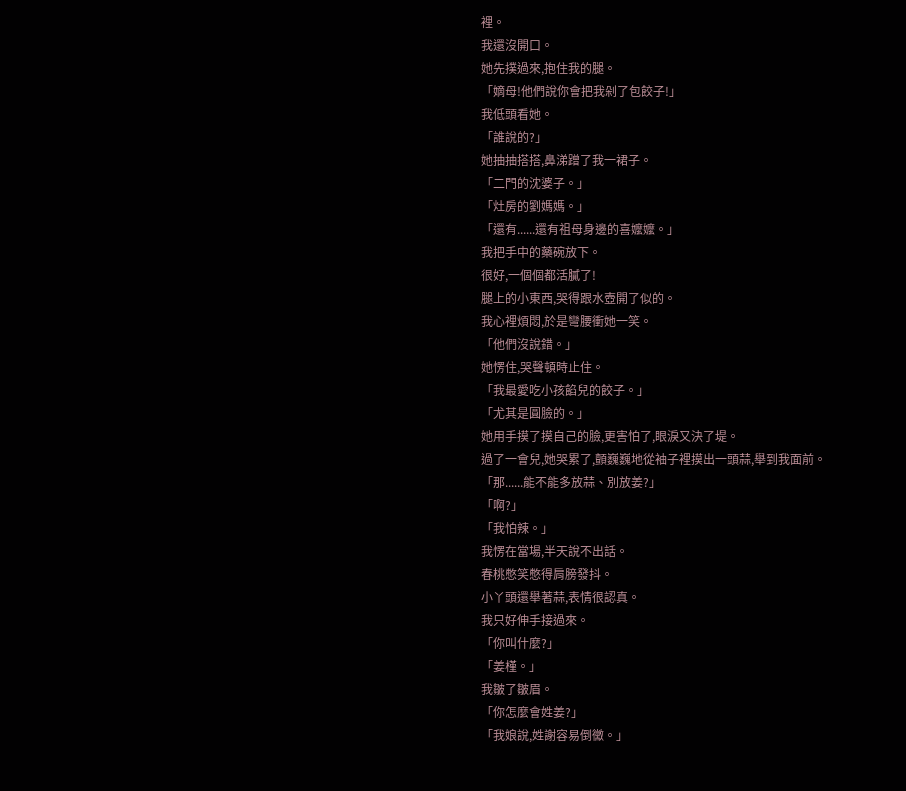裡。
我還沒開口。
她先撲過來,抱住我的腿。
「嫡母!他們說你會把我剁了包餃子!」
我低頭看她。
「誰說的?」
她抽抽搭搭,鼻涕蹭了我一裙子。
「二門的沈婆子。」
「灶房的劉媽媽。」
「還有......還有祖母身邊的喜嬤嬤。」
我把手中的藥碗放下。
很好,一個個都活膩了!
腿上的小東西,哭得跟水壺開了似的。
我心裡煩悶,於是彎腰衝她一笑。
「他們沒說錯。」
她愣住,哭聲頓時止住。
「我最愛吃小孩餡兒的餃子。」
「尤其是圓臉的。」
她用手摸了摸自己的臉,更害怕了,眼淚又決了堤。
過了一會兒,她哭累了,顫巍巍地從袖子裡摸出一頭蒜,舉到我面前。
「那......能不能多放蒜、別放姜?」
「啊?」
「我怕辣。」
我愣在當場,半天說不出話。
春桃憋笑憋得肩膀發抖。
小丫頭還舉著蒜,表情很認真。
我只好伸手接過來。
「你叫什麼?」
「姜槿。」
我皺了皺眉。
「你怎麼會姓姜?」
「我娘說,姓謝容易倒黴。」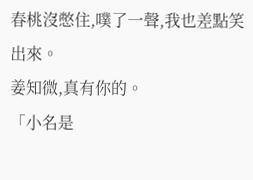春桃沒憋住,噗了一聲,我也差點笑出來。
姜知微,真有你的。
「小名是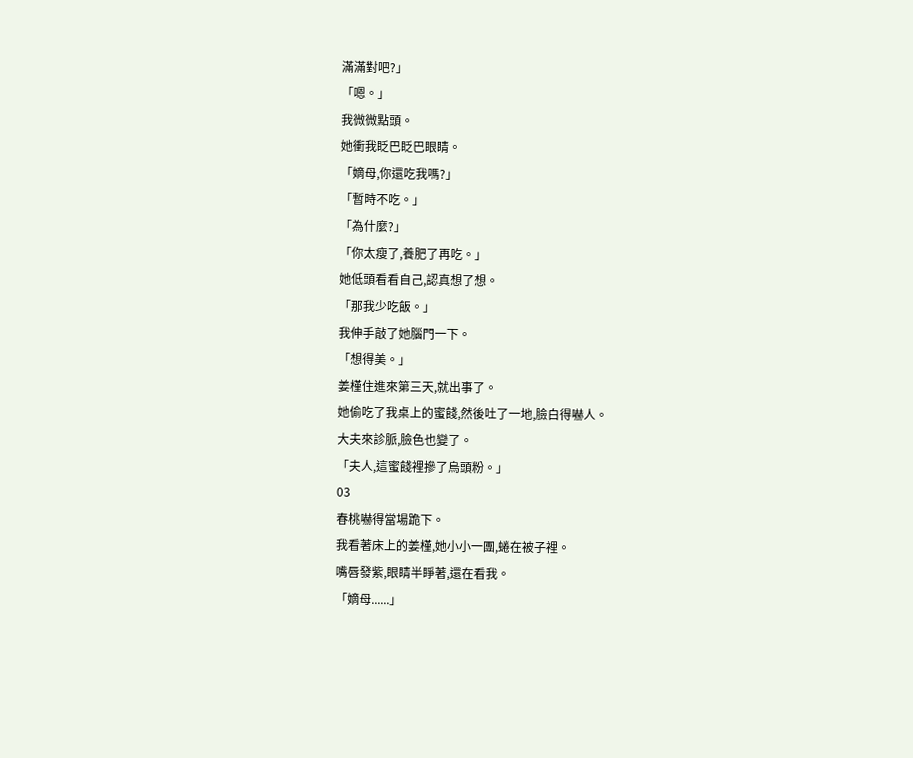滿滿對吧?」
「嗯。」
我微微點頭。
她衝我眨巴眨巴眼睛。
「嫡母,你還吃我嗎?」
「暫時不吃。」
「為什麼?」
「你太瘦了,養肥了再吃。」
她低頭看看自己,認真想了想。
「那我少吃飯。」
我伸手敲了她腦門一下。
「想得美。」
姜槿住進來第三天,就出事了。
她偷吃了我桌上的蜜餞,然後吐了一地,臉白得嚇人。
大夫來診脈,臉色也變了。
「夫人,這蜜餞裡摻了烏頭粉。」
03
春桃嚇得當場跪下。
我看著床上的姜槿,她小小一團,蜷在被子裡。
嘴唇發紫,眼睛半睜著,還在看我。
「嫡母......」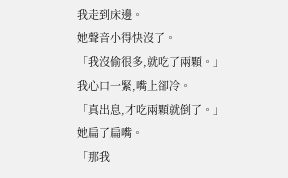我走到床邊。
她聲音小得快沒了。
「我沒偷很多,就吃了兩顆。」
我心口一緊,嘴上卻冷。
「真出息,才吃兩顆就倒了。」
她扁了扁嘴。
「那我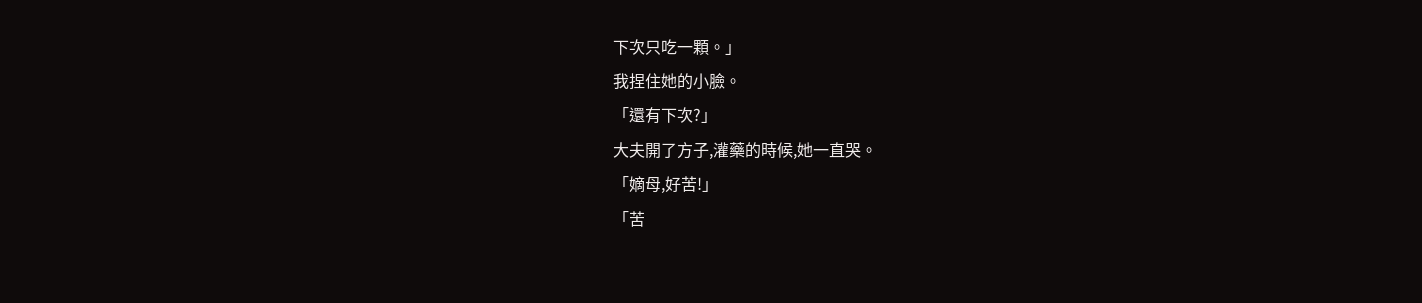下次只吃一顆。」
我捏住她的小臉。
「還有下次?」
大夫開了方子,灌藥的時候,她一直哭。
「嫡母,好苦!」
「苦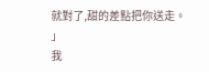就對了,甜的差點把你送走。
」
我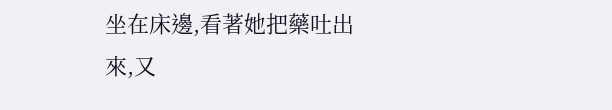坐在床邊,看著她把藥吐出來,又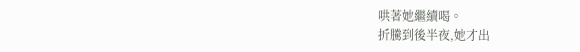哄著她繼續喝。
折騰到後半夜,她才出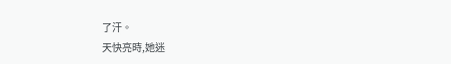了汗。
天快亮時,她迷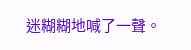迷糊糊地喊了一聲。